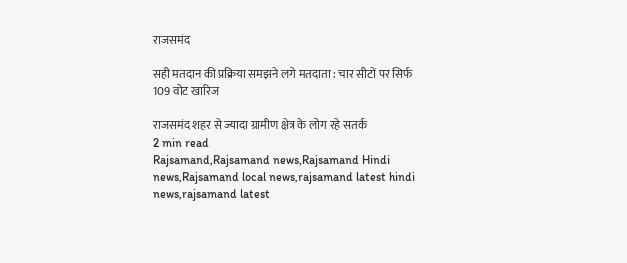राजसमंद

सही मतदान की प्रक्रिया समझने लगे मतदाता : चार सीटों पर सिर्फ 109 वोट खारिज

राजसमंद शहर से ज्यादा ग्रामीण क्षेत्र के लोग रहे सतर्क
2 min read
Rajsamand,Rajsamand news,Rajsamand Hindi news,Rajsamand local news,rajsamand latest hindi news,rajsamand latest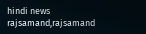hindi news rajsamand,rajsamand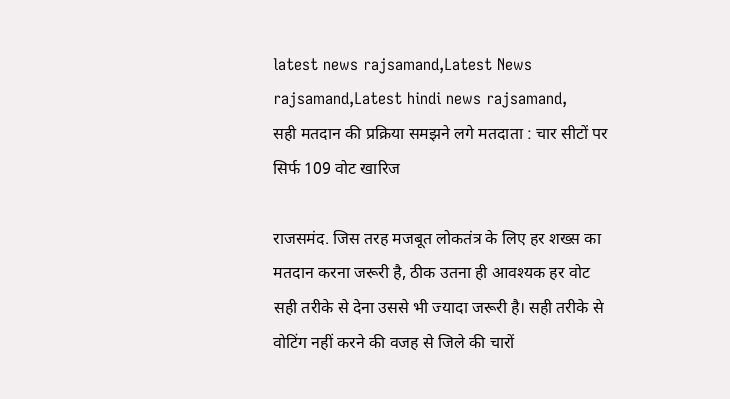latest news rajsamand,Latest News rajsamand,Latest hindi news rajsamand,
सही मतदान की प्रक्रिया समझने लगे मतदाता : चार सीटों पर सिर्फ 109 वोट खारिज

राजसमंद. जिस तरह मजबूत लोकतंत्र के लिए हर शख्स का मतदान करना जरूरी है, ठीक उतना ही आवश्यक हर वोट सही तरीके से देना उससे भी ज्यादा जरूरी है। सही तरीके से वोटिंग नहीं करने की वजह से जिले की चारों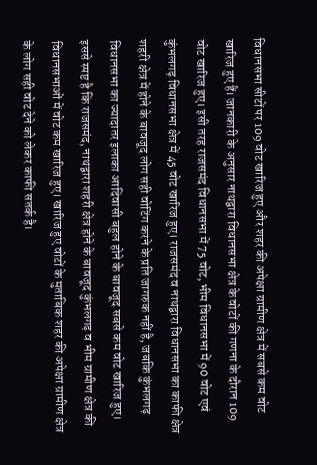विधानसभा सीटों पर 109 वोट खारिज हुए और शहर की अपेक्षा ग्रामीण क्षेत्र में सबसे कम वोट खारिज हुए हैं। जानकारी के अनुसार नाथद्वारा विधानसभा क्षेत्र के वोटों की गणना के दौरान 109 वोट खारिज हुए। इसी तरह राजसमंद विधानसभा में 75 वोट, भीम विधानसभा में 90 वोट एवं कुंभलगढ़ विधानसभा क्षेत्र में 45 वोट खारिज हुए। राजसमंद व नाथद्वारा विधानसभा का काफी क्षेत्र शहरी क्षेत्र में होने के बावजूद लोग सही वोटिंग करने के प्रति जागरुक नहीं है, जबकि कुंभलगढ़ विधानसभा का ज्यादातर इलाका आदिवासी बहुल होने के बावजूद सबसे कम वोट खारिज हुए। इससे स्पष्ट है कि राजसमंद, नाथद्वारा शहरी क्षेत्र होने के बावजूद कुंभलगढ़ व भीम ग्रामीण क्षेत्र की विधानसभाओं में वोट कम खारिज हुए। खारिज हुए वोटों के मुताबिक शहर की अपेक्षा ग्रामीण क्षेत्र के लोग सही वोट देने को लेकर काफी सतर्क है।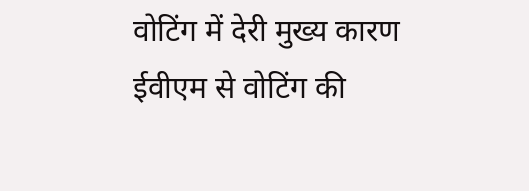वोटिंग में देरी मुख्य कारण
ईवीएम से वोटिंग की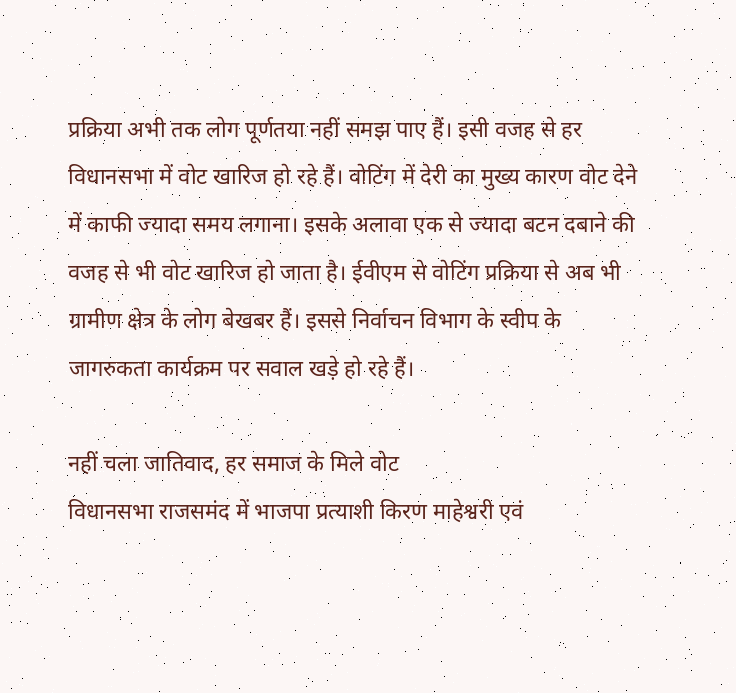प्रक्रिया अभी तक लोग पूर्णतया नहीं समझ पाए हैं। इसी वजह से हर विधानसभा में वोट खारिज हो रहे हैं। वोटिंग में देरी का मुख्य कारण वोट देने में काफी ज्यादा समय लगाना। इसके अलावा एक से ज्यादा बटन दबाने की वजह से भी वोट खारिज हो जाता है। ईवीएम से वोटिंग प्रक्रिया से अब भी ग्रामीण क्षेत्र के लोग बेखबर हैं। इससे निर्वाचन विभाग के स्वीप के जागरुकता कार्यक्रम पर सवाल खड़े हो रहे हैं।

नहीं चला जातिवाद, हर समाज के मिले वोट
विधानसभा राजसमंद में भाजपा प्रत्याशी किरण माहेश्वरी एवं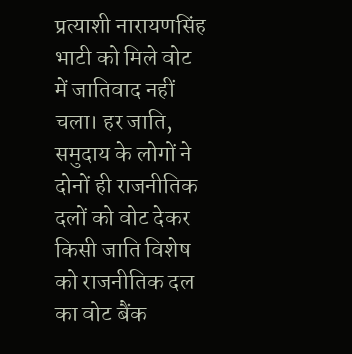प्रत्याशी नारायणसिंह भाटी को मिले वोट में जातिवाद नहीं चला। हर जाति, समुदाय के लोगों ने दोनों ही राजनीतिक दलों को वोट देकर किसी जाति विशेष को राजनीतिक दल का वोट बैंक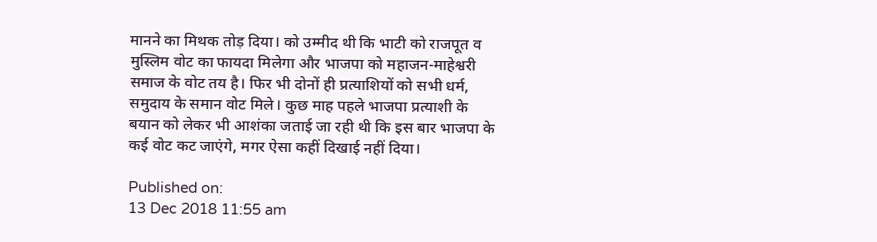मानने का मिथक तोड़ दिया। को उम्मीद थी कि भाटी को राजपूत व मुस्लिम वोट का फायदा मिलेगा और भाजपा को महाजन-माहेश्वरी समाज के वोट तय है। फिर भी दोनों ही प्रत्याशियों को सभी धर्म, समुदाय के समान वोट मिले। कुछ माह पहले भाजपा प्रत्याशी के बयान को लेकर भी आशंका जताई जा रही थी कि इस बार भाजपा के कई वोट कट जाएंगे, मगर ऐसा कहीं दिखाई नहीं दिया।

Published on:
13 Dec 2018 11:55 am